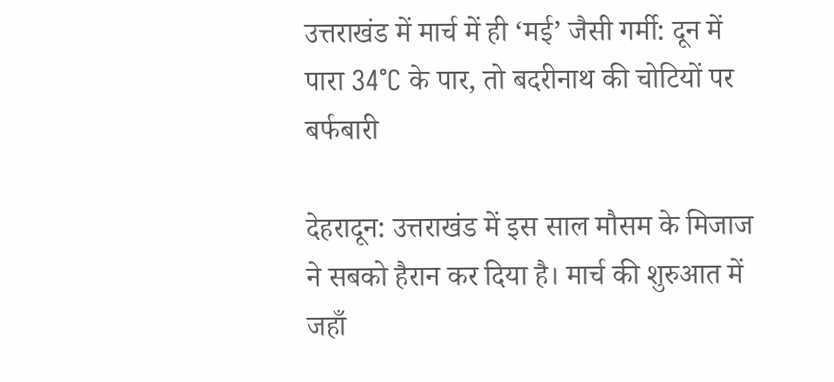उत्तराखंड में मार्च में ही ‘मई’ जैसी गर्मी: दून में पारा 34°C के पार, तो बदरीनाथ की चोटियों पर बर्फबारी

देहरादून: उत्तराखंड में इस साल मौसम के मिजाज ने सबको हैरान कर दिया है। मार्च की शुरुआत में जहाँ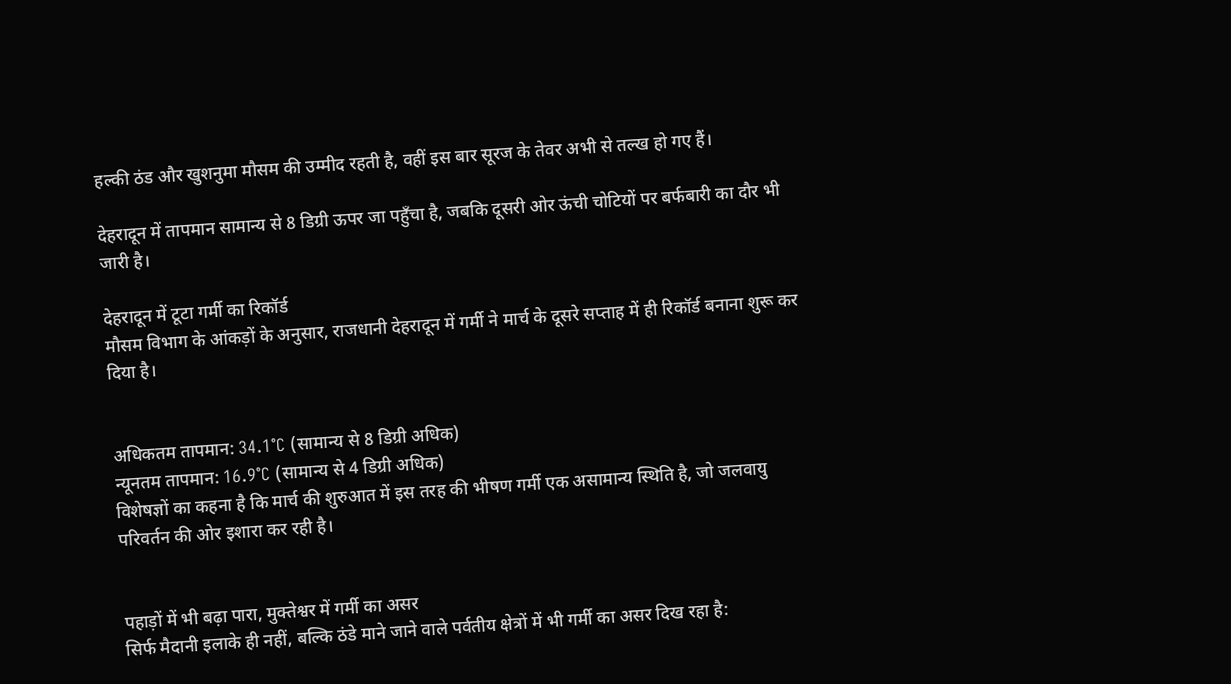हल्की ठंड और खुशनुमा मौसम की उम्मीद रहती है, वहीं इस बार सूरज के तेवर अभी से तल्ख हो गए हैं।

देहरादून में तापमान सामान्य से 8 डिग्री ऊपर जा पहुँचा है, जबकि दूसरी ओर ऊंची चोटियों पर बर्फबारी का दौर भी जारी है।

देहरादून में टूटा गर्मी का रिकॉर्ड
मौसम विभाग के आंकड़ों के अनुसार, राजधानी देहरादून में गर्मी ने मार्च के दूसरे सप्ताह में ही रिकॉर्ड बनाना शुरू कर दिया है।


अधिकतम तापमान: 34.1°C (सामान्य से 8 डिग्री अधिक)
न्यूनतम तापमान: 16.9°C (सामान्य से 4 डिग्री अधिक)
विशेषज्ञों का कहना है कि मार्च की शुरुआत में इस तरह की भीषण गर्मी एक असामान्य स्थिति है, जो जलवायु परिवर्तन की ओर इशारा कर रही है।


पहाड़ों में भी बढ़ा पारा, मुक्तेश्वर में गर्मी का असर
सिर्फ मैदानी इलाके ही नहीं, बल्कि ठंडे माने जाने वाले पर्वतीय क्षेत्रों में भी गर्मी का असर दिख रहा है: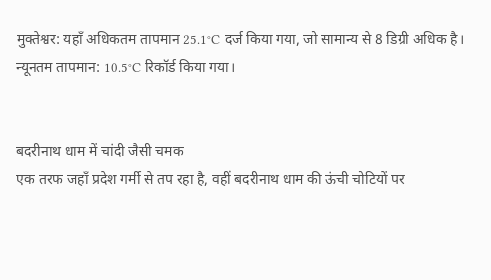मुक्तेश्वर: यहाँ अधिकतम तापमान 25.1°C दर्ज किया गया, जो सामान्य से 8 डिग्री अधिक है।
न्यूनतम तापमान: 10.5°C रिकॉर्ड किया गया।


बदरीनाथ धाम में चांदी जैसी चमक
एक तरफ जहाँ प्रदेश गर्मी से तप रहा है, वहीं बदरीनाथ धाम की ऊंची चोटियों पर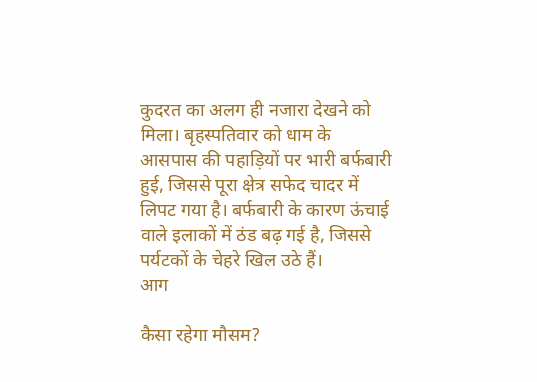कुदरत का अलग ही नजारा देखने को मिला। बृहस्पतिवार को धाम के आसपास की पहाड़ियों पर भारी बर्फबारी हुई, जिससे पूरा क्षेत्र सफेद चादर में लिपट गया है। बर्फबारी के कारण ऊंचाई वाले इलाकों में ठंड बढ़ गई है, जिससे पर्यटकों के चेहरे खिल उठे हैं।
आग

कैसा रहेगा मौसम?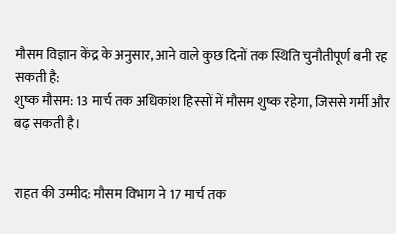मौसम विज्ञान केंद्र के अनुसार, आने वाले कुछ दिनों तक स्थिति चुनौतीपूर्ण बनी रह सकती है:
शुष्क मौसम: 13 मार्च तक अधिकांश हिस्सों में मौसम शुष्क रहेगा, जिससे गर्मी और बढ़ सकती है।


राहत की उम्मीद: मौसम विभाग ने 17 मार्च तक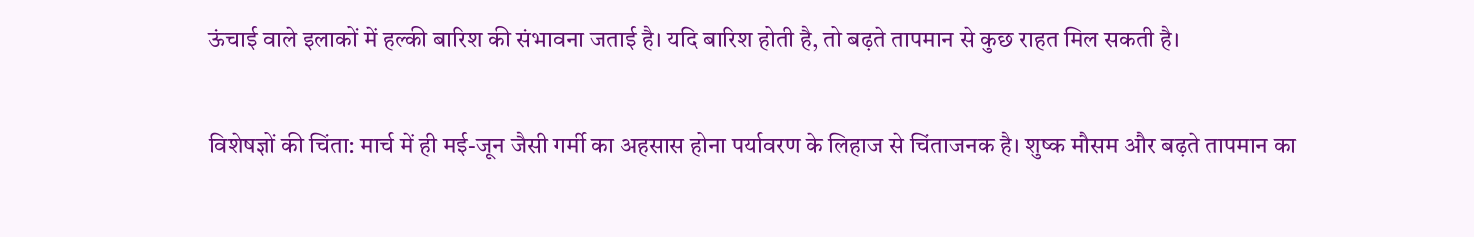ऊंचाई वाले इलाकों में हल्की बारिश की संभावना जताई है। यदि बारिश होती है, तो बढ़ते तापमान से कुछ राहत मिल सकती है।


विशेषज्ञों की चिंता: मार्च में ही मई-जून जैसी गर्मी का अहसास होना पर्यावरण के लिहाज से चिंताजनक है। शुष्क मौसम और बढ़ते तापमान का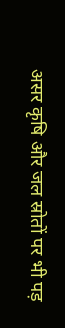असर कृषि और जल स्रोतों पर भी पड़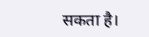सकता है।